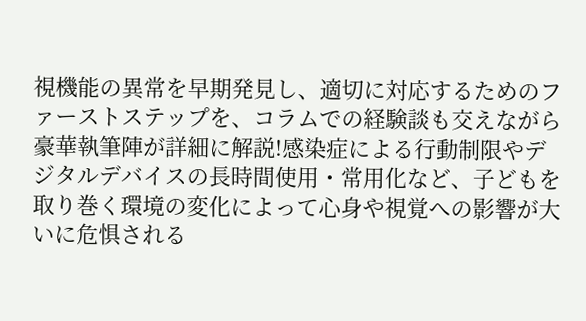視機能の異常を早期発見し、適切に対応するためのファーストステップを、コラムでの経験談も交えながら豪華執筆陣が詳細に解説!感染症による行動制限やデジタルデバイスの長時間使用・常用化など、子どもを取り巻く環境の変化によって心身や視覚への影響が大いに危惧される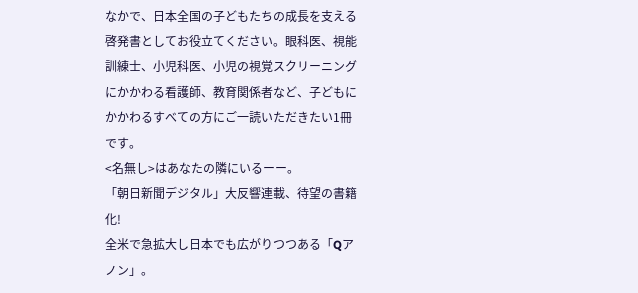なかで、日本全国の子どもたちの成長を支える啓発書としてお役立てください。眼科医、視能訓練士、小児科医、小児の視覚スクリーニングにかかわる看護師、教育関係者など、子どもにかかわるすべての方にご一読いただきたい1冊です。
<名無し>はあなたの隣にいるーー。
「朝日新聞デジタル」大反響連載、待望の書籍化!
全米で急拡大し日本でも広がりつつある「Qアノン」。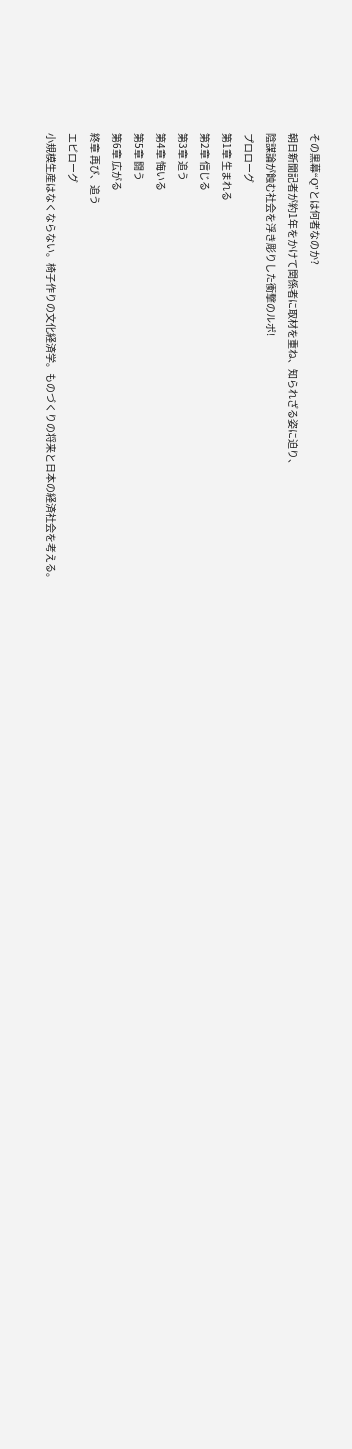その黒幕“Q”とは何者なのか?
朝日新聞記者が約1年をかけて関係者に取材を重ね、知られざる姿に迫り、
陰謀論が蝕む社会を浮き彫りした衝撃のルポ!
プロローグ
第1章 生まれる
第2章 信じる
第3章 追う
第4章 悔いる
第5章 闘う
第6章 広がる
終章 再び、追う
エピローグ
小規模生産はなくならない。椅子作りの文化経済学。ものづくりの将来と日本の経済社会を考える。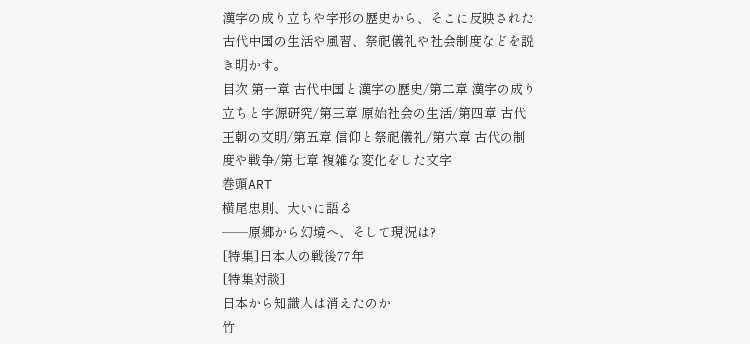漢字の成り立ちや字形の歴史から、そこに反映された古代中国の生活や風習、祭祀儀礼や社会制度などを説き明かす。
目次 第一章 古代中国と漢字の歴史/第二章 漢字の成り立ちと字源研究/第三章 原始社会の生活/第四章 古代王朝の文明/第五章 信仰と祭祀儀礼/第六章 古代の制度や戦争/第七章 複雑な変化をした文字
巻頭ART
横尾忠則、大いに語る
──原郷から幻境へ、そして現況は?
[特集]日本人の戦後77年
[特集対談]
日本から知識人は消えたのか
竹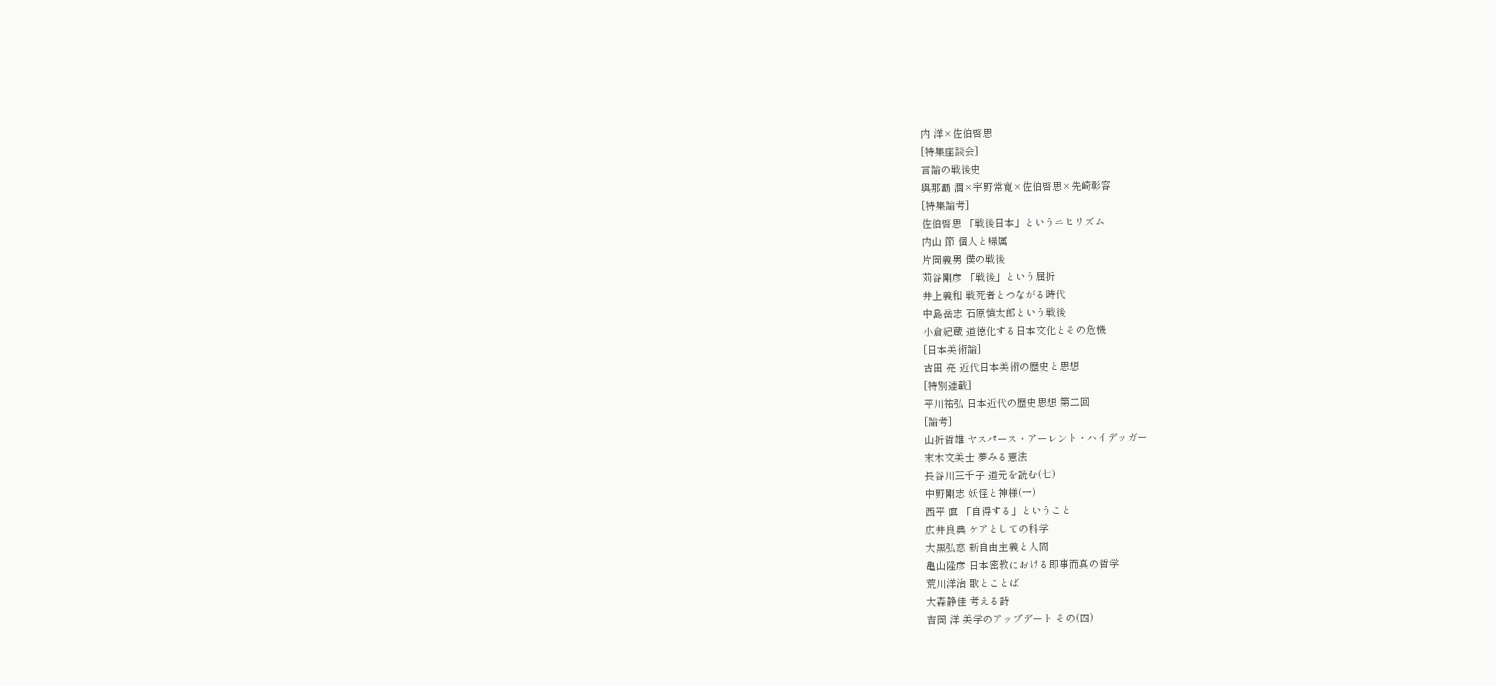内 洋×佐伯啓思
[特集座談会]
言論の戦後史
與那覇 潤×宇野常寛×佐伯啓思×先崎彰容
[特集論考]
佐伯啓思 「戦後日本」というニヒリズム
内山 節 個人と帰属
片岡義男 僕の戦後
苅谷剛彦 「戦後」という屈折
井上義和 戦死者とつながる時代
中島岳志 石原慎太郎という戦後
小倉紀蔵 道徳化する日本文化とその危機
[日本美術論]
古田 亮 近代日本美術の歴史と思想
[特別連載]
平川祐弘 日本近代の歴史思想 第二回
[論考]
山折哲雄 ヤスパース・アーレント・ハイデッガー
末木文美士 夢みる憲法
長谷川三千子 道元を読む(七)
中野剛志 妖怪と神様(一)
西平 直 「自得する」ということ
広井良典 ケアとしての科学
大黒弘慈 新自由主義と人間
亀山隆彦 日本密教における即事而真の哲学
荒川洋治 歌とことば
大森静佳 考える詩
吉岡 洋 美学のアップデート その(四)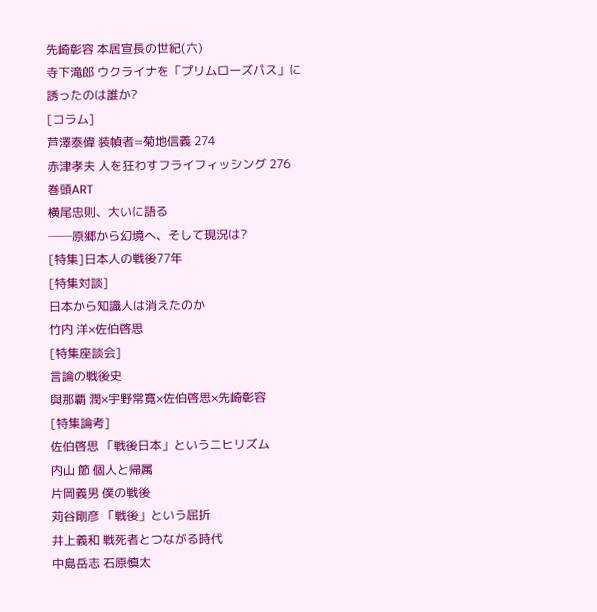先崎彰容 本居宣長の世紀(六)
寺下滝郎 ウクライナを「プリムローズパス」に誘ったのは誰か?
[コラム]
芦澤泰偉 装幀者=菊地信義 274
赤津孝夫 人を狂わすフライフィッシング 276
巻頭ART
横尾忠則、大いに語る
──原郷から幻境へ、そして現況は?
[特集]日本人の戦後77年
[特集対談]
日本から知識人は消えたのか
竹内 洋×佐伯啓思
[特集座談会]
言論の戦後史
與那覇 潤×宇野常寛×佐伯啓思×先崎彰容
[特集論考]
佐伯啓思 「戦後日本」というニヒリズム
内山 節 個人と帰属
片岡義男 僕の戦後
苅谷剛彦 「戦後」という屈折
井上義和 戦死者とつながる時代
中島岳志 石原慎太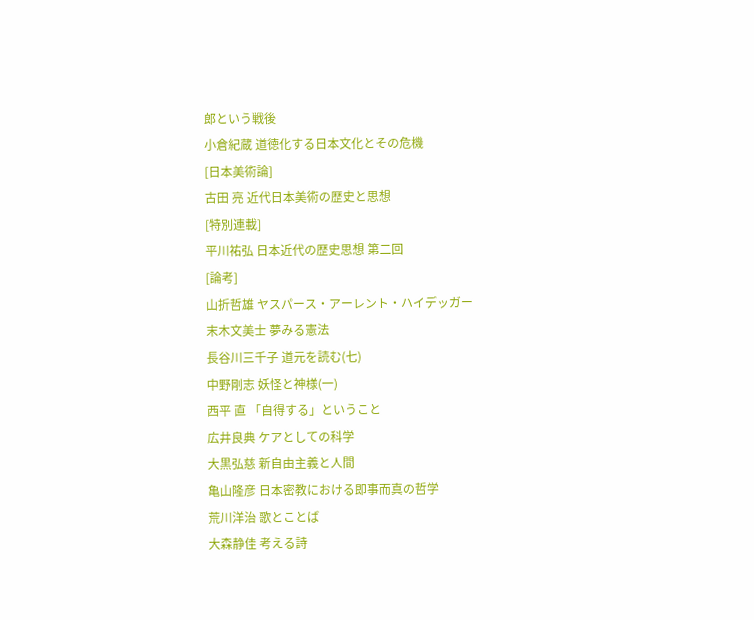郎という戦後
小倉紀蔵 道徳化する日本文化とその危機
[日本美術論]
古田 亮 近代日本美術の歴史と思想
[特別連載]
平川祐弘 日本近代の歴史思想 第二回
[論考]
山折哲雄 ヤスパース・アーレント・ハイデッガー
末木文美士 夢みる憲法
長谷川三千子 道元を読む(七)
中野剛志 妖怪と神様(一)
西平 直 「自得する」ということ
広井良典 ケアとしての科学
大黒弘慈 新自由主義と人間
亀山隆彦 日本密教における即事而真の哲学
荒川洋治 歌とことば
大森静佳 考える詩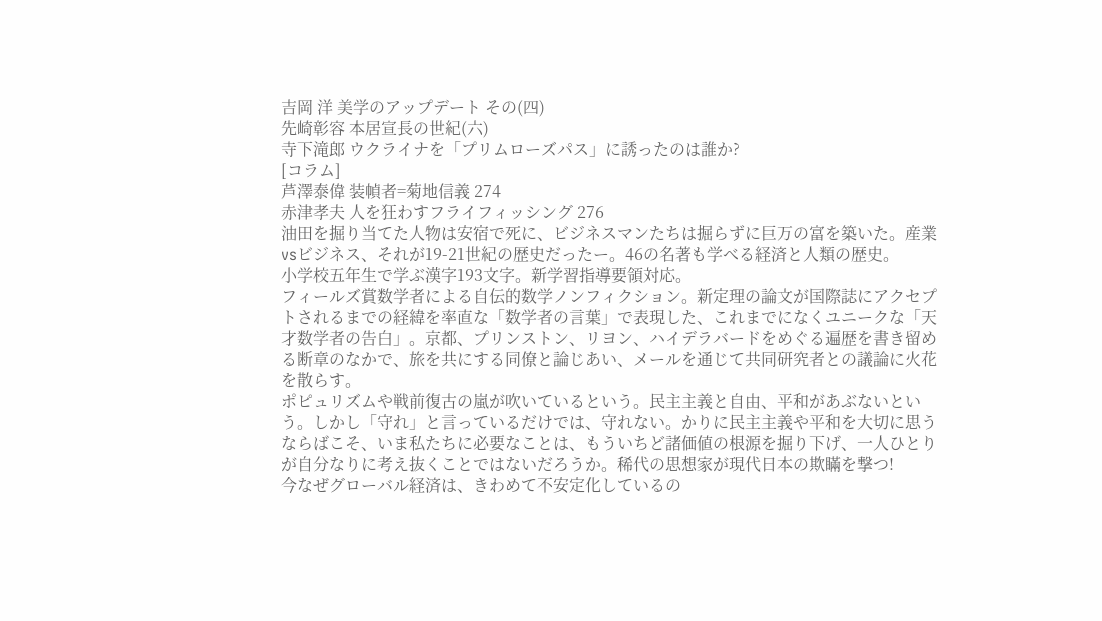吉岡 洋 美学のアップデート その(四)
先崎彰容 本居宣長の世紀(六)
寺下滝郎 ウクライナを「プリムローズパス」に誘ったのは誰か?
[コラム]
芦澤泰偉 装幀者=菊地信義 274
赤津孝夫 人を狂わすフライフィッシング 276
油田を掘り当てた人物は安宿で死に、ビジネスマンたちは掘らずに巨万の富を築いた。産業vsビジネス、それが19-21世紀の歴史だったー。46の名著も学べる経済と人類の歴史。
小学校五年生で学ぶ漢字193文字。新学習指導要領対応。
フィールズ賞数学者による自伝的数学ノンフィクション。新定理の論文が国際誌にアクセプトされるまでの経緯を率直な「数学者の言葉」で表現した、これまでになくユニークな「天才数学者の告白」。京都、プリンストン、リヨン、ハイデラバードをめぐる遍歴を書き留める断章のなかで、旅を共にする同僚と論じあい、メールを通じて共同研究者との議論に火花を散らす。
ポピュリズムや戦前復古の嵐が吹いているという。民主主義と自由、平和があぶないという。しかし「守れ」と言っているだけでは、守れない。かりに民主主義や平和を大切に思うならばこそ、いま私たちに必要なことは、もういちど諸価値の根源を掘り下げ、一人ひとりが自分なりに考え抜くことではないだろうか。稀代の思想家が現代日本の欺瞞を撃つ!
今なぜグローバル経済は、きわめて不安定化しているの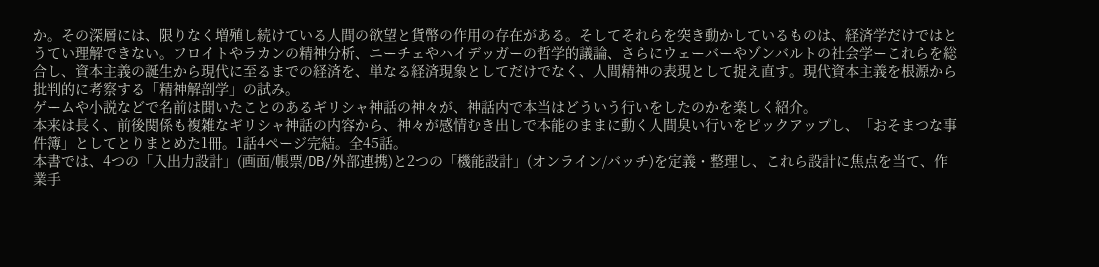か。その深層には、限りなく増殖し続けている人間の欲望と貨幣の作用の存在がある。そしてそれらを突き動かしているものは、経済学だけではとうてい理解できない。フロイトやラカンの精神分析、ニーチェやハイデッガーの哲学的議論、さらにウェーバーやゾンバルトの社会学ーこれらを総合し、資本主義の誕生から現代に至るまでの経済を、単なる経済現象としてだけでなく、人間精神の表現として捉え直す。現代資本主義を根源から批判的に考察する「精神解剖学」の試み。
ゲームや小説などで名前は聞いたことのあるギリシャ神話の神々が、神話内で本当はどういう行いをしたのかを楽しく紹介。
本来は長く、前後関係も複雑なギリシャ神話の内容から、神々が感情むき出しで本能のままに動く人間臭い行いをピックアップし、「おそまつな事件簿」としてとりまとめた1冊。1話4ページ完結。全45話。
本書では、4つの「入出力設計」(画面/帳票/DB/外部連携)と2つの「機能設計」(オンライン/バッチ)を定義・整理し、これら設計に焦点を当て、作業手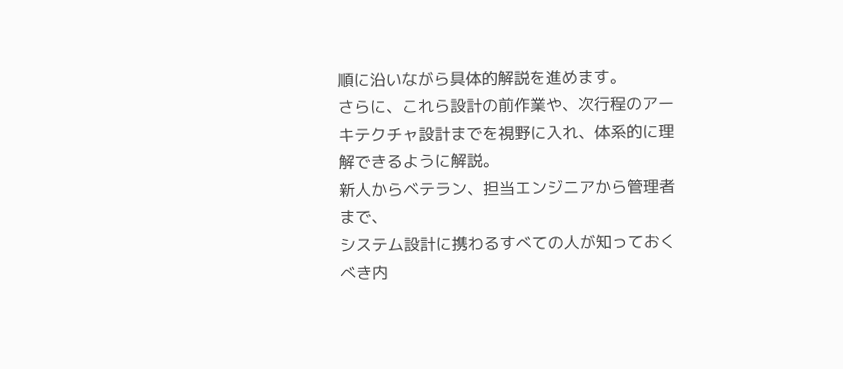順に沿いながら具体的解説を進めます。
さらに、これら設計の前作業や、次行程のアーキテクチャ設計までを視野に入れ、体系的に理解できるように解説。
新人からベテラン、担当エンジニアから管理者まで、
システム設計に携わるすべての人が知っておくべき内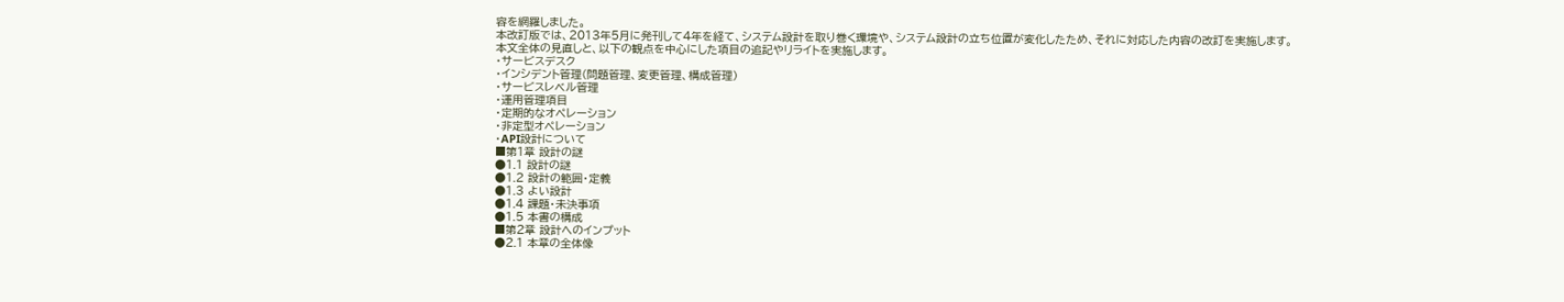容を網羅しました。
本改訂版では、2013年5月に発刊して4年を経て、システム設計を取り巻く環境や、システム設計の立ち位置が変化したため、それに対応した内容の改訂を実施します。
本文全体の見直しと、以下の観点を中心にした項目の追記やリライトを実施します。
・サービスデスク
・インシデント管理(問題管理、変更管理、構成管理)
・サービスレベル管理
・運用管理項目
・定期的なオペレーション
・非定型オペレーション
・API設計について
■第1章 設計の謎
●1.1 設計の謎
●1.2 設計の範囲・定義
●1.3 よい設計
●1.4 課題・未決事項
●1.5 本書の構成
■第2章 設計へのインプット
●2.1 本章の全体像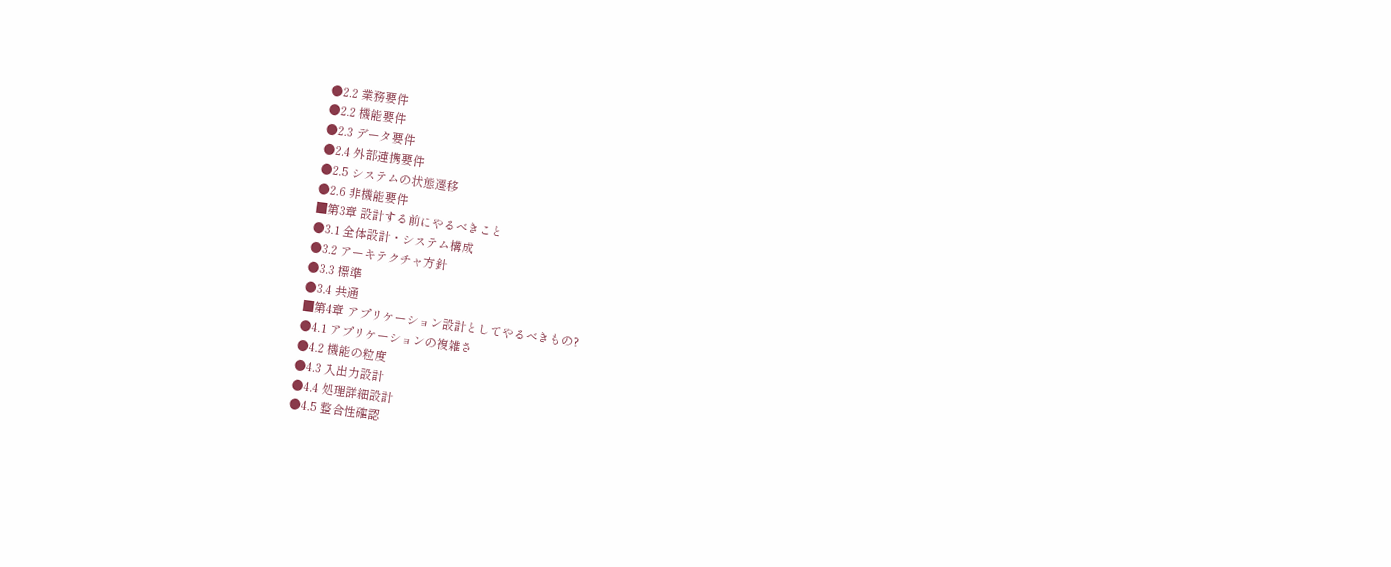●2.2 業務要件
●2.2 機能要件
●2.3 データ要件
●2.4 外部連携要件
●2.5 システムの状態遷移
●2.6 非機能要件
■第3章 設計する前にやるべきこと
●3.1 全体設計・システム構成
●3.2 アーキテクチャ方針
●3.3 標準
●3.4 共通
■第4章 アプリケーション設計としてやるべきもの?
●4.1 アプリケーションの複雑さ
●4.2 機能の粒度
●4.3 入出力設計
●4.4 処理詳細設計
●4.5 整合性確認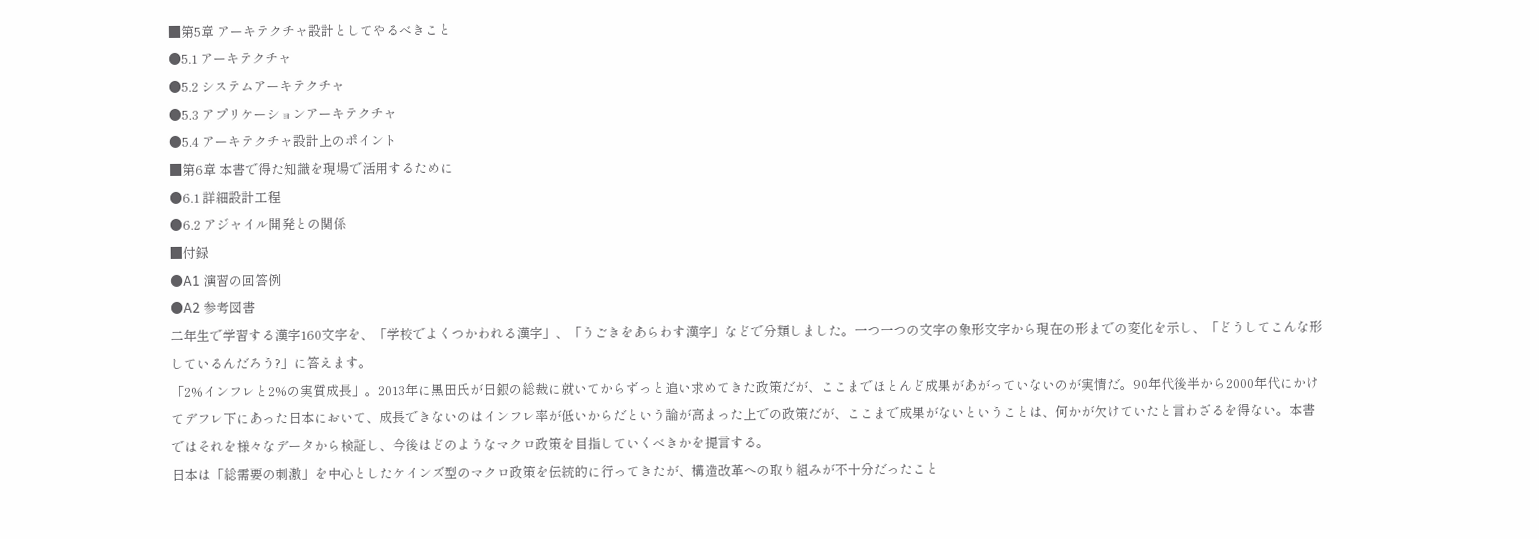■第5章 アーキテクチャ設計としてやるべきこと
●5.1 アーキテクチャ
●5.2 システムアーキテクチャ
●5.3 アプリケーションアーキテクチャ
●5.4 アーキテクチャ設計上のポイント
■第6章 本書で得た知識を現場で活用するために
●6.1 詳細設計工程
●6.2 アジャイル開発との関係
■付録
●A1 演習の回答例
●A2 参考図書
二年生で学習する漢字160文字を、「学校でよくつかわれる漢字」、「うごきをあらわす漢字」などで分類しました。一つ一つの文字の象形文字から現在の形までの変化を示し、「どうしてこんな形しているんだろう?」に答えます。
「2%インフレと2%の実質成長」。2013年に黒田氏が日銀の総裁に就いてからずっと追い求めてきた政策だが、ここまでほとんど成果があがっていないのが実情だ。90年代後半から2000年代にかけてデフレ下にあった日本において、成長できないのはインフレ率が低いからだという論が高まった上での政策だが、ここまで成果がないということは、何かが欠けていたと言わざるを得ない。本書ではそれを様々なデータから検証し、今後はどのようなマクロ政策を目指していくべきかを提言する。
日本は「総需要の刺激」を中心としたケインズ型のマクロ政策を伝統的に行ってきたが、構造改革への取り組みが不十分だったこと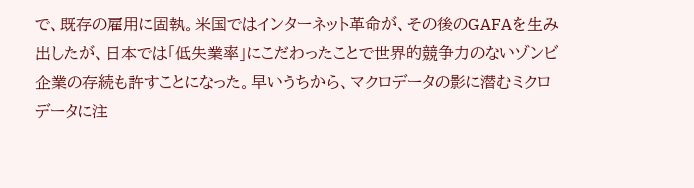で、既存の雇用に固執。米国ではインターネット革命が、その後のGAFAを生み出したが、日本では「低失業率」にこだわったことで世界的競争力のないゾンビ企業の存続も許すことになった。早いうちから、マクロデータの影に潜むミクロデータに注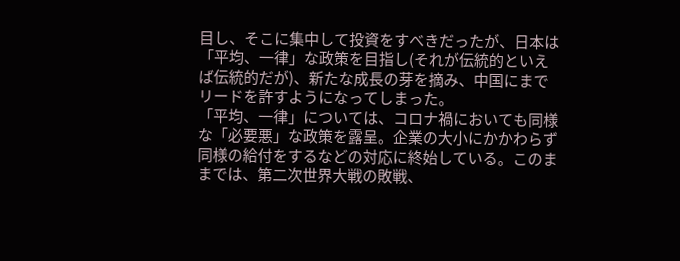目し、そこに集中して投資をすべきだったが、日本は「平均、一律」な政策を目指し(それが伝統的といえば伝統的だが)、新たな成長の芽を摘み、中国にまでリードを許すようになってしまった。
「平均、一律」については、コロナ禍においても同様な「必要悪」な政策を露呈。企業の大小にかかわらず同様の給付をするなどの対応に終始している。このままでは、第二次世界大戦の敗戦、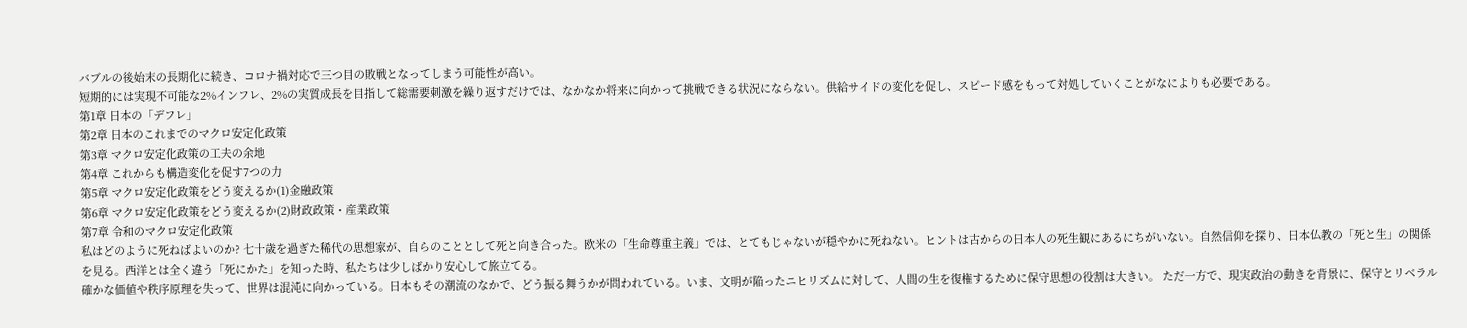バブルの後始末の長期化に続き、コロナ禍対応で三つ目の敗戦となってしまう可能性が高い。
短期的には実現不可能な2%インフレ、2%の実質成長を目指して総需要刺激を繰り返すだけでは、なかなか将来に向かって挑戦できる状況にならない。供給サイドの変化を促し、スピード感をもって対処していくことがなによりも必要である。
第1章 日本の「デフレ」
第2章 日本のこれまでのマクロ安定化政策
第3章 マクロ安定化政策の工夫の余地
第4章 これからも構造変化を促す7つの力
第5章 マクロ安定化政策をどう変えるか(1)金融政策
第6章 マクロ安定化政策をどう変えるか(2)財政政策・産業政策
第7章 令和のマクロ安定化政策
私はどのように死ねばよいのか? 七十歳を過ぎた稀代の思想家が、自らのこととして死と向き合った。欧米の「生命尊重主義」では、とてもじゃないが穏やかに死ねない。ヒントは古からの日本人の死生観にあるにちがいない。自然信仰を探り、日本仏教の「死と生」の関係を見る。西洋とは全く違う「死にかた」を知った時、私たちは少しばかり安心して旅立てる。
確かな価値や秩序原理を失って、世界は混沌に向かっている。日本もその潮流のなかで、どう振る舞うかが問われている。いま、文明が陥ったニヒリズムに対して、人間の生を復権するために保守思想の役割は大きい。 ただ一方で、現実政治の動きを背景に、保守とリベラル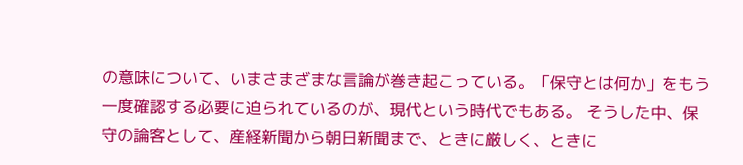の意味について、いまさまざまな言論が巻き起こっている。「保守とは何か」をもう一度確認する必要に迫られているのが、現代という時代でもある。 そうした中、保守の論客として、産経新聞から朝日新聞まで、ときに厳しく、ときに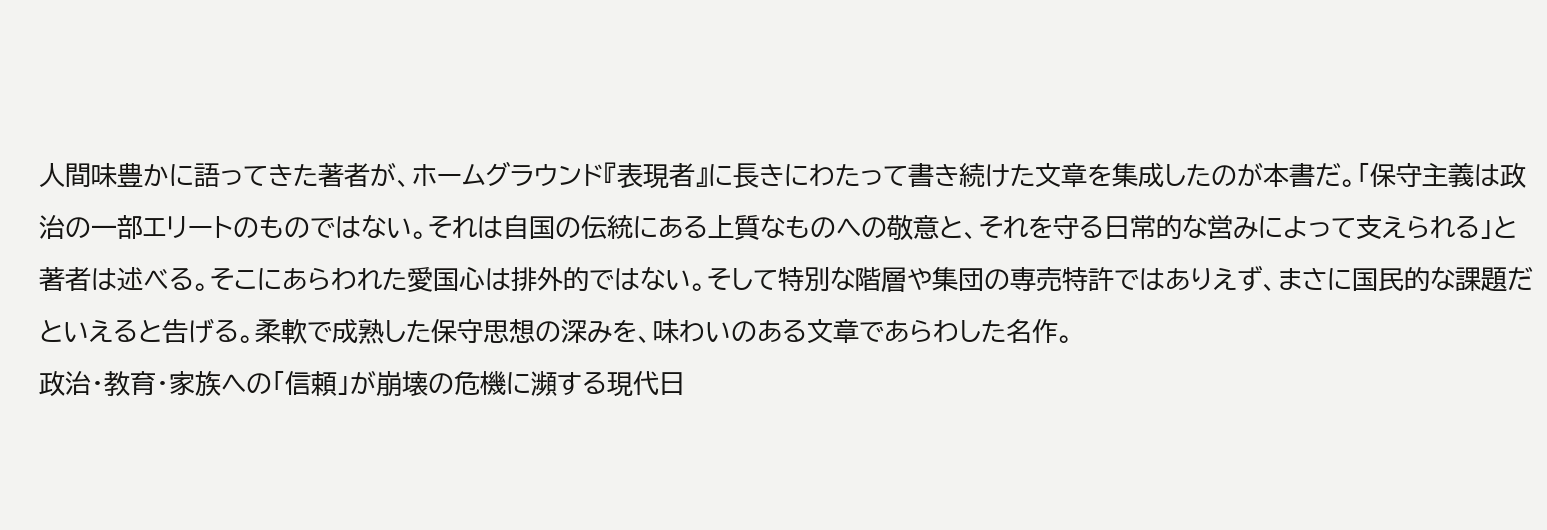人間味豊かに語ってきた著者が、ホームグラウンド『表現者』に長きにわたって書き続けた文章を集成したのが本書だ。「保守主義は政治の一部エリートのものではない。それは自国の伝統にある上質なものへの敬意と、それを守る日常的な営みによって支えられる」と著者は述べる。そこにあらわれた愛国心は排外的ではない。そして特別な階層や集団の専売特許ではありえず、まさに国民的な課題だといえると告げる。柔軟で成熟した保守思想の深みを、味わいのある文章であらわした名作。
政治・教育・家族への「信頼」が崩壊の危機に瀕する現代日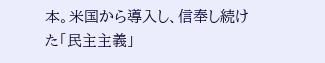本。米国から導入し、信奉し続けた「民主主義」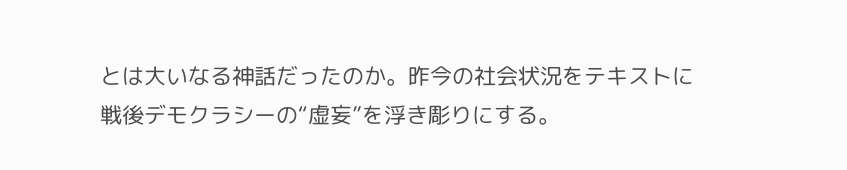とは大いなる神話だったのか。昨今の社会状況をテキストに戦後デモクラシーの“虚妄”を浮き彫りにする。